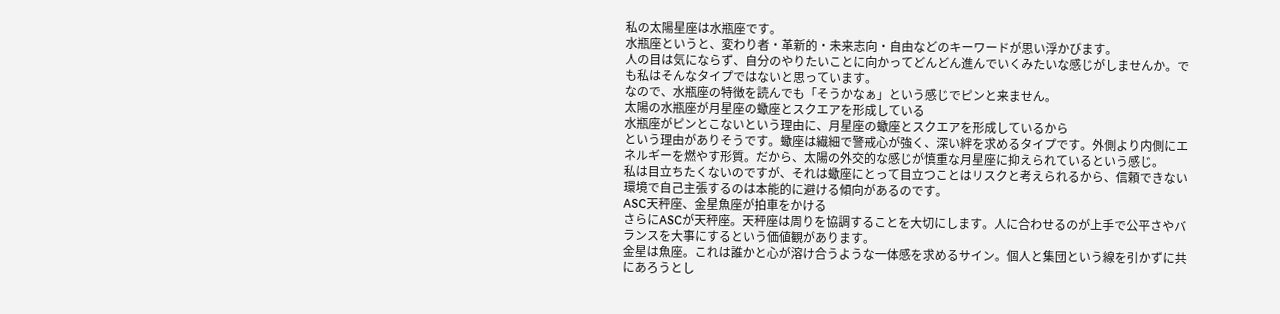私の太陽星座は水瓶座です。
水瓶座というと、変わり者・革新的・未来志向・自由などのキーワードが思い浮かびます。
人の目は気にならず、自分のやりたいことに向かってどんどん進んでいくみたいな感じがしませんか。でも私はそんなタイプではないと思っています。
なので、水瓶座の特徴を読んでも「そうかなぁ」という感じでピンと来ません。
太陽の水瓶座が月星座の蠍座とスクエアを形成している
水瓶座がピンとこないという理由に、月星座の蠍座とスクエアを形成しているから
という理由がありそうです。蠍座は繊細で警戒心が強く、深い絆を求めるタイプです。外側より内側にエネルギーを燃やす形質。だから、太陽の外交的な感じが慎重な月星座に抑えられているという感じ。
私は目立ちたくないのですが、それは蠍座にとって目立つことはリスクと考えられるから、信頼できない環境で自己主張するのは本能的に避ける傾向があるのです。
ASC天秤座、金星魚座が拍車をかける
さらにASCが天秤座。天秤座は周りを協調することを大切にします。人に合わせるのが上手で公平さやバランスを大事にするという価値観があります。
金星は魚座。これは誰かと心が溶け合うような一体感を求めるサイン。個人と集団という線を引かずに共にあろうとし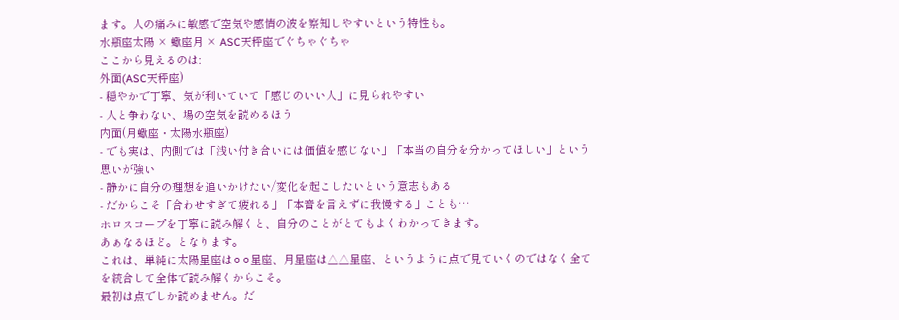ます。人の痛みに敏感で空気や感情の波を察知しやすいという特性も。
水瓶座太陽 × 蠍座月 × ASC天秤座でぐちゃぐちゃ
ここから見えるのは:
外面(ASC天秤座)
- 穏やかで丁寧、気が利いていて「感じのいい人」に見られやすい
- 人と争わない、場の空気を読めるほう
内面(月蠍座・太陽水瓶座)
- でも実は、内側では「浅い付き合いには価値を感じない」「本当の自分を分かってほしい」という思いが強い
- 静かに自分の理想を追いかけたい/変化を起こしたいという意志もある
- だからこそ「合わせすぎて疲れる」「本音を言えずに我慢する」ことも…
ホロスコープを丁寧に読み解くと、自分のことがとてもよくわかってきます。
あぁなるほど。となります。
これは、単純に太陽星座は⚪⚪星座、月星座は△△星座、というように点で見ていくのではなく全てを統合して全体で読み解くからこそ。
最初は点でしか読めません。だ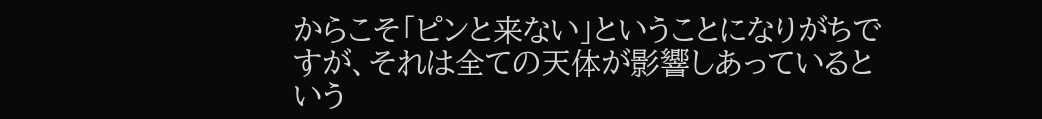からこそ「ピンと来ない」ということになりがちですが、それは全ての天体が影響しあっているという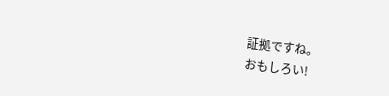証拠ですね。
おもしろい!